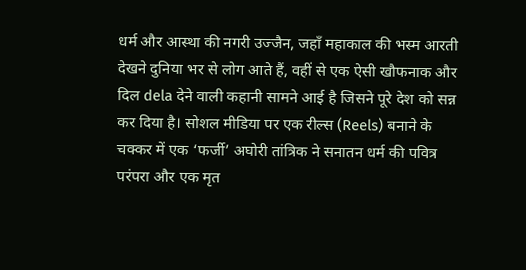धर्म और आस्था की नगरी उज्जैन, जहाँ महाकाल की भस्म आरती देखने दुनिया भर से लोग आते हैं, वहीं से एक ऐसी खौफनाक और दिल dela देने वाली कहानी सामने आई है जिसने पूरे देश को सन्न कर दिया है। सोशल मीडिया पर एक रील्स (Reels) बनाने के चक्कर में एक ‘फर्जी’ अघोरी तांत्रिक ने सनातन धर्म की पवित्र परंपरा और एक मृत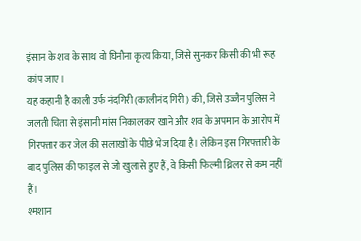इंसान के शव के साथ वो घिनौना कृत्य किया, जिसे सुनकर किसी की भी रूह कांप जाए।
यह कहानी है काली उर्फ नंदगिरी (कालीनंद गिरी) की, जिसे उज्जैन पुलिस ने जलती चिता से इंसानी मांस निकालकर खाने और शव के अपमान के आरोप में गिरफ्तार कर जेल की सलाखों के पीछे भेज दिया है। लेकिन इस गिरफ्तारी के बाद पुलिस की फाइल से जो खुलासे हुए हैं, वे किसी फिल्मी थ्रिलर से कम नहीं हैं।
श्मशान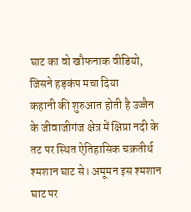घाट का वो खौफनाक वीडियो, जिसने हड़कंप मचा दिया
कहानी की शुरुआत होती है उज्जैन के जीवाजीगंज क्षेत्र में क्षिप्रा नदी के तट पर स्थित ऐतिहासिक चक्रतीर्थ श्मशान घाट से। अमूमन इस श्मशान घाट पर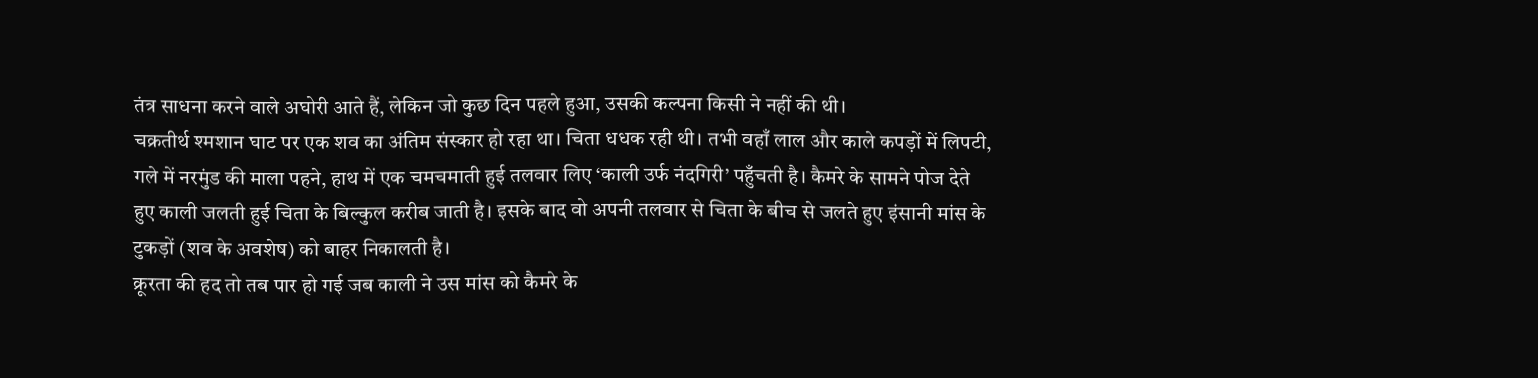तंत्र साधना करने वाले अघोरी आते हैं, लेकिन जो कुछ दिन पहले हुआ, उसकी कल्पना किसी ने नहीं की थी।
चक्रतीर्थ श्मशान घाट पर एक शव का अंतिम संस्कार हो रहा था। चिता धधक रही थी। तभी वहाँ लाल और काले कपड़ों में लिपटी, गले में नरमुंड की माला पहने, हाथ में एक चमचमाती हुई तलवार लिए ‘काली उर्फ नंदगिरी’ पहुँचती है। कैमरे के सामने पोज देते हुए काली जलती हुई चिता के बिल्कुल करीब जाती है। इसके बाद वो अपनी तलवार से चिता के बीच से जलते हुए इंसानी मांस के टुकड़ों (शव के अवशेष) को बाहर निकालती है।
क्रूरता की हद तो तब पार हो गई जब काली ने उस मांस को कैमरे के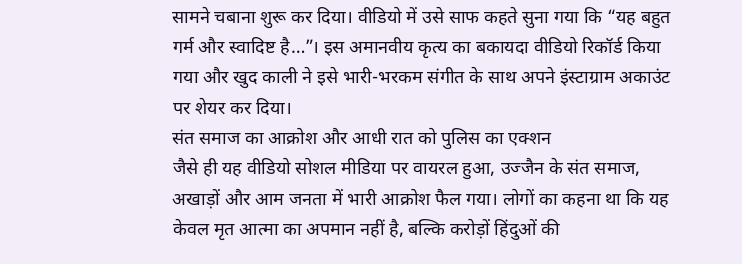सामने चबाना शुरू कर दिया। वीडियो में उसे साफ कहते सुना गया कि “यह बहुत गर्म और स्वादिष्ट है…”। इस अमानवीय कृत्य का बकायदा वीडियो रिकॉर्ड किया गया और खुद काली ने इसे भारी-भरकम संगीत के साथ अपने इंस्टाग्राम अकाउंट पर शेयर कर दिया।
संत समाज का आक्रोश और आधी रात को पुलिस का एक्शन
जैसे ही यह वीडियो सोशल मीडिया पर वायरल हुआ, उज्जैन के संत समाज, अखाड़ों और आम जनता में भारी आक्रोश फैल गया। लोगों का कहना था कि यह केवल मृत आत्मा का अपमान नहीं है, बल्कि करोड़ों हिंदुओं की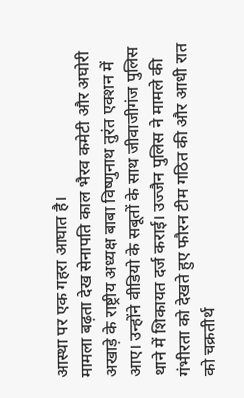आस्था पर एक गहरा आघात है।
मामला बढ़ता देख सेनापति काल भैरव कमेटी और अघोरी अखाड़े के राष्ट्रीय अध्यक्ष बाबा विष्णुनाथ तुरंत एक्शन में आए। उन्होंने वीडियो के सबूतों के साथ जीवाजीगंज पुलिस थाने में शिकायत दर्ज कराई। उज्जैन पुलिस ने मामले की गंभीरता को देखते हुए फौरन टीम गठित की और आधी रात को चक्रतीर्थ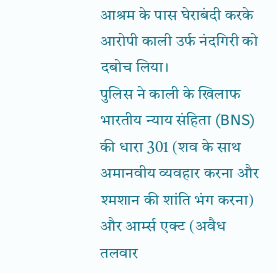आश्रम के पास घेराबंदी करके आरोपी काली उर्फ नंदगिरी को दबोच लिया।
पुलिस ने काली के खिलाफ भारतीय न्याय संहिता (BNS) की धारा 301 (शव के साथ अमानवीय व्यवहार करना और श्मशान की शांति भंग करना) और आर्म्स एक्ट (अवैध तलवार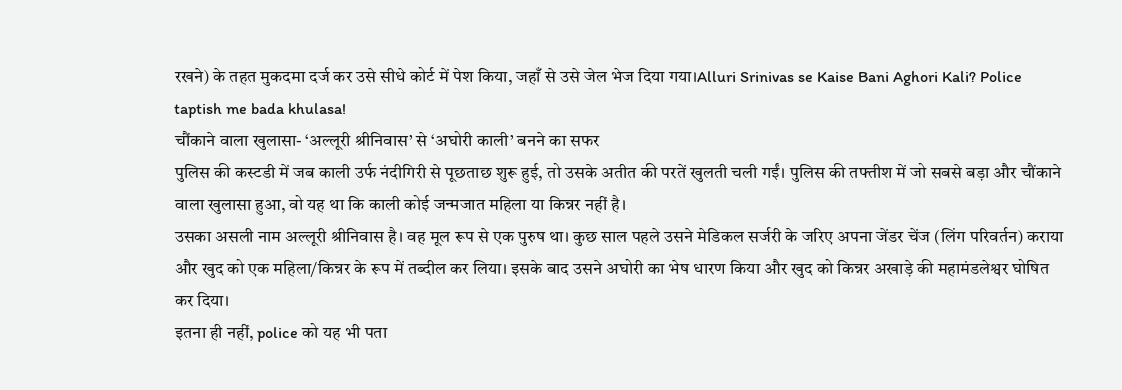रखने) के तहत मुकदमा दर्ज कर उसे सीधे कोर्ट में पेश किया, जहाँ से उसे जेल भेज दिया गया।Alluri Srinivas se Kaise Bani Aghori Kali? Police taptish me bada khulasa!
चौंकाने वाला खुलासा- ‘अल्लूरी श्रीनिवास’ से ‘अघोरी काली’ बनने का सफर
पुलिस की कस्टडी में जब काली उर्फ नंदीगिरी से पूछताछ शुरू हुई, तो उसके अतीत की परतें खुलती चली गईं। पुलिस की तफ्तीश में जो सबसे बड़ा और चौंकाने वाला खुलासा हुआ, वो यह था कि काली कोई जन्मजात महिला या किन्नर नहीं है।
उसका असली नाम अल्लूरी श्रीनिवास है। वह मूल रूप से एक पुरुष था। कुछ साल पहले उसने मेडिकल सर्जरी के जरिए अपना जेंडर चेंज (लिंग परिवर्तन) कराया और खुद को एक महिला/किन्नर के रूप में तब्दील कर लिया। इसके बाद उसने अघोरी का भेष धारण किया और खुद को किन्नर अखाड़े की महामंडलेश्वर घोषित कर दिया।
इतना ही नहीं, police को यह भी पता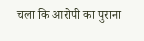चला कि आरोपी का पुराना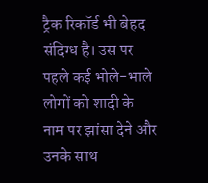ट्रैक रिकॉर्ड भी बेहद संदिग्ध है। उस पर पहले कई भोले-भाले लोगों को शादी के नाम पर झांसा देने और उनके साथ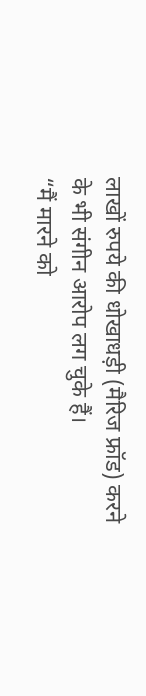लाखों रुपये की धोखाधड़ी (मैरिज फ्रॉड) करने के भी संगीन आरोप लग चुके हैं।
“मैं मारने को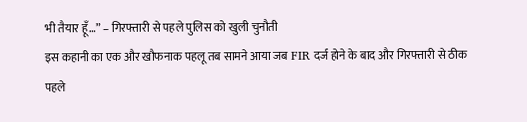भी तैयार हूँ…” – गिरफ्तारी से पहले पुलिस को खुली चुनौती
इस कहानी का एक और खौफनाक पहलू तब सामने आया जब FIR दर्ज होने के बाद और गिरफ्तारी से ठीक पहले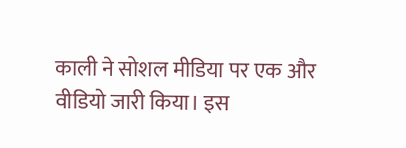काली ने सोशल मीडिया पर एक और वीडियो जारी किया। इस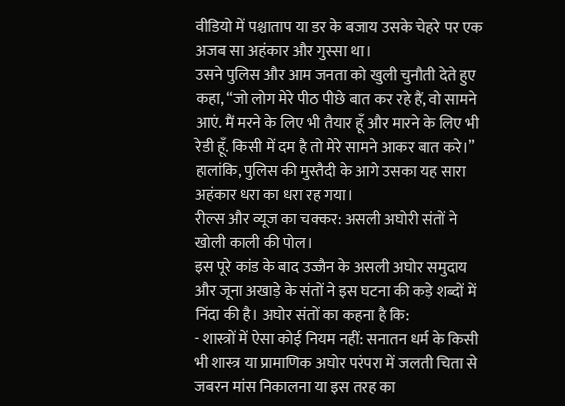वीडियो में पश्चाताप या डर के बजाय उसके चेहरे पर एक अजब सा अहंकार और गुस्सा था।
उसने पुलिस और आम जनता को खुली चुनौती देते हुए कहा, “जो लोग मेरे पीठ पीछे बात कर रहे हैं, वो सामने आएं. मैं मरने के लिए भी तैयार हूँ और मारने के लिए भी रेडी हूँ. किसी में दम है तो मेरे सामने आकर बात करे।” हालांकि, पुलिस की मुस्तैदी के आगे उसका यह सारा अहंकार धरा का धरा रह गया।
रील्स और व्यूज का चक्कर: असली अघोरी संतों ने खोली काली की पोल।
इस पूरे कांड के बाद उज्जैन के असली अघोर समुदाय और जूना अखाड़े के संतों ने इस घटना की कड़े शब्दों में निंदा की है। अघोर संतों का कहना है कि:
- शास्त्रों में ऐसा कोई नियम नहीं: सनातन धर्म के किसी भी शास्त्र या प्रामाणिक अघोर परंपरा में जलती चिता से जबरन मांस निकालना या इस तरह का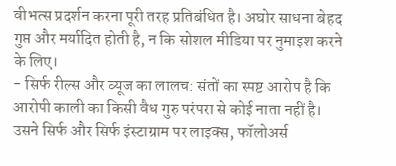वीभत्स प्रदर्शन करना पूरी तरह प्रतिबंधित है। अघोर साधना बेहद गुप्त और मर्यादित होती है, न कि सोशल मीडिया पर नुमाइश करने के लिए।
- सिर्फ रील्स और व्यूज का लालच: संतों का स्पष्ट आरोप है कि आरोपी काली का किसी वैध गुरु परंपरा से कोई नाता नहीं है। उसने सिर्फ और सिर्फ इंस्टाग्राम पर लाइक्स, फॉलोअर्स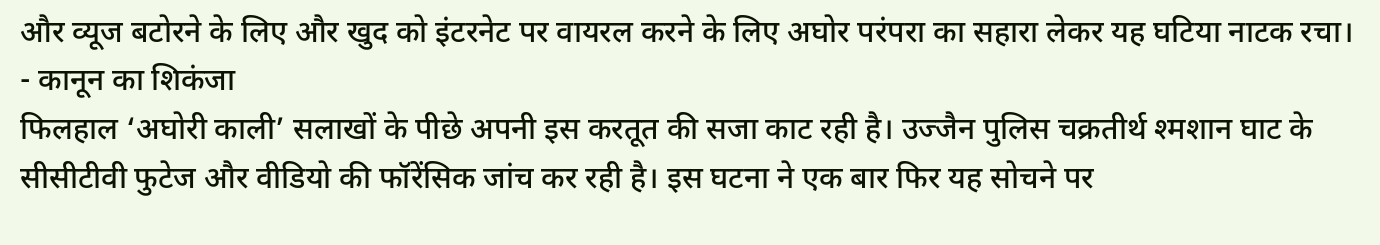और व्यूज बटोरने के लिए और खुद को इंटरनेट पर वायरल करने के लिए अघोर परंपरा का सहारा लेकर यह घटिया नाटक रचा।
- कानून का शिकंजा
फिलहाल ‘अघोरी काली’ सलाखों के पीछे अपनी इस करतूत की सजा काट रही है। उज्जैन पुलिस चक्रतीर्थ श्मशान घाट के सीसीटीवी फुटेज और वीडियो की फॉरेंसिक जांच कर रही है। इस घटना ने एक बार फिर यह सोचने पर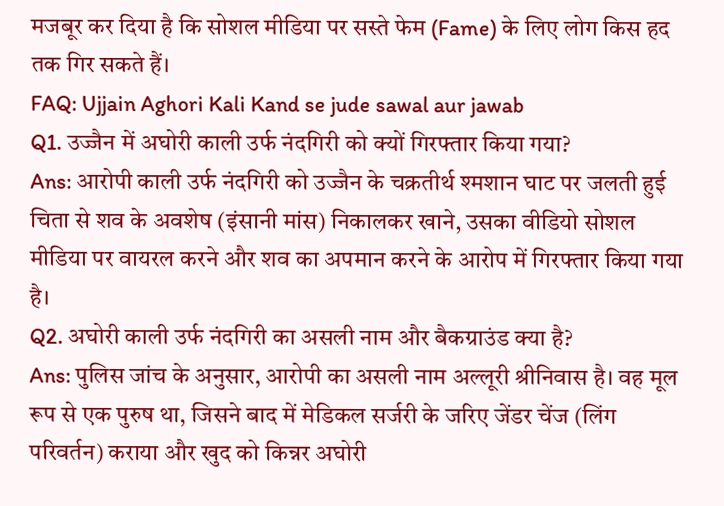मजबूर कर दिया है कि सोशल मीडिया पर सस्ते फेम (Fame) के लिए लोग किस हद तक गिर सकते हैं।
FAQ: Ujjain Aghori Kali Kand se jude sawal aur jawab
Q1. उज्जैन में अघोरी काली उर्फ नंदगिरी को क्यों गिरफ्तार किया गया?
Ans: आरोपी काली उर्फ नंदगिरी को उज्जैन के चक्रतीर्थ श्मशान घाट पर जलती हुई चिता से शव के अवशेष (इंसानी मांस) निकालकर खाने, उसका वीडियो सोशल मीडिया पर वायरल करने और शव का अपमान करने के आरोप में गिरफ्तार किया गया है।
Q2. अघोरी काली उर्फ नंदगिरी का असली नाम और बैकग्राउंड क्या है?
Ans: पुलिस जांच के अनुसार, आरोपी का असली नाम अल्लूरी श्रीनिवास है। वह मूल रूप से एक पुरुष था, जिसने बाद में मेडिकल सर्जरी के जरिए जेंडर चेंज (लिंग परिवर्तन) कराया और खुद को किन्नर अघोरी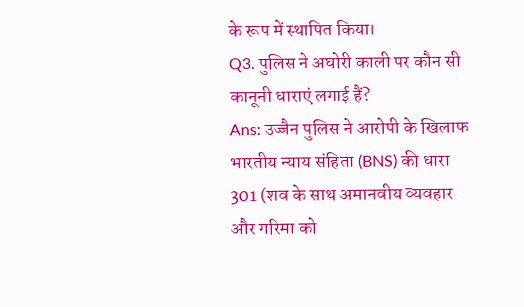के रूप में स्थापित किया।
Q3. पुलिस ने अघोरी काली पर कौन सी कानूनी धाराएं लगाई हैं?
Ans: उज्जैन पुलिस ने आरोपी के खिलाफ भारतीय न्याय संहिता (BNS) की धारा 301 (शव के साथ अमानवीय व्यवहार और गरिमा को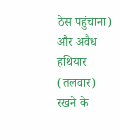ठेस पहुंचाना) और अवैध हथियार (तलवार) रखने के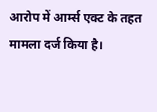आरोप में आर्म्स एक्ट के तहत मामला दर्ज किया है।